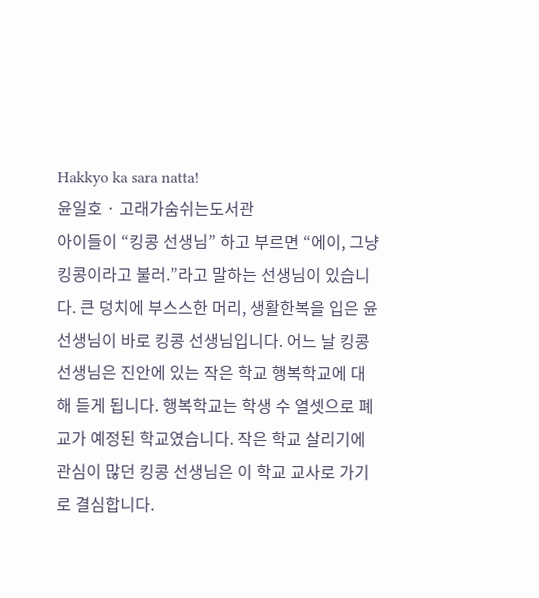Hakkyo ka sara natta!
윤일호 · 고래가숨쉬는도서관
아이들이 “킹콩 선생님” 하고 부르면 “에이, 그냥 킹콩이라고 불러.”라고 말하는 선생님이 있습니다. 큰 덩치에 부스스한 머리, 생활한복을 입은 윤 선생님이 바로 킹콩 선생님입니다. 어느 날 킹콩 선생님은 진안에 있는 작은 학교 행복학교에 대해 듣게 됩니다. 행복학교는 학생 수 열셋으로 폐교가 예정된 학교였습니다. 작은 학교 살리기에 관심이 많던 킹콩 선생님은 이 학교 교사로 가기로 결심합니다.